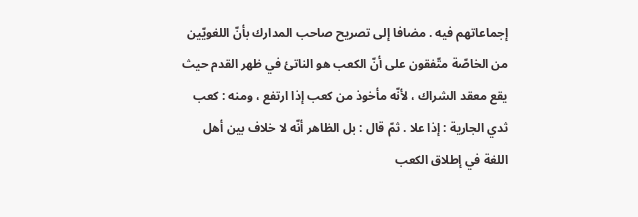إجماعاتهم فيه . مضافا إلى تصريح صاحب المدارك بأنّ اللغويّين من الخاصّة متّفقون على أنّ الكعب هو الناتئ في ظهر القدم حيث يقع معقد الشراك ، لأنّه مأخوذ من كعب إذا ارتفع ، ومنه : كعب ثدي الجارية : إذا علا . ثمّ قال : بل الظاهر أنّه لا خلاف بين أهل اللغة في إطلاق الكعب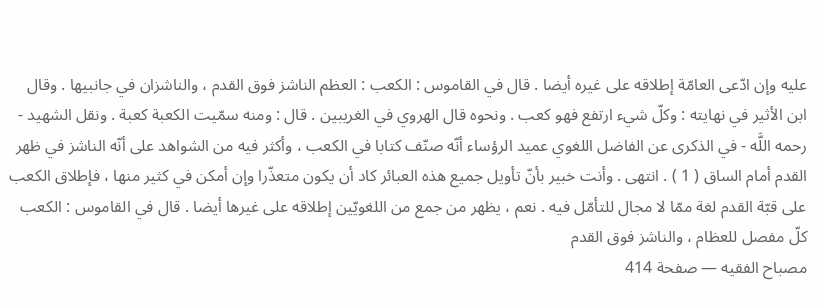عليه وإن ادّعى العامّة إطلاقه على غيره أيضا . قال في القاموس : الكعب : العظم الناشز فوق القدم ، والناشزان في جانبيها . وقال ابن الأثير في نهايته : وكلّ شيء ارتفع فهو كعب . ونحوه قال الهروي في الغريبين . قال : ومنه سمّيت الكعبة كعبة . ونقل الشهيد - رحمه اللَّه - في الذكرى عن الفاضل اللغوي عميد الرؤساء أنّه صنّف كتابا في الكعب ، وأكثر فيه من الشواهد على أنّه الناشز في ظهر القدم أمام الساق ( 1 ) . انتهى . وأنت خبير بأنّ تأويل جميع هذه العبائر كاد أن يكون متعذّرا وإن أمكن في كثير منها ، فإطلاق الكعب على قبّة القدم لغة ممّا لا مجال للتأمّل فيه . نعم ، يظهر من جمع من اللغويّين إطلاقه على غيرها أيضا . قال في القاموس : الكعب كلّ مفصل للعظام ، والناشز فوق القدم
مصباح الفقيه — صفحة 414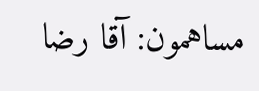مساهمون: آقا رضا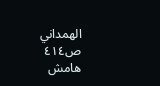الهمداني
ص٤١٤
هامش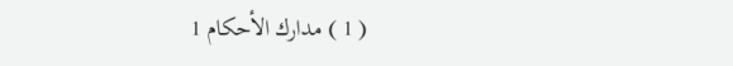( 1 ) مدارك الأحكام 1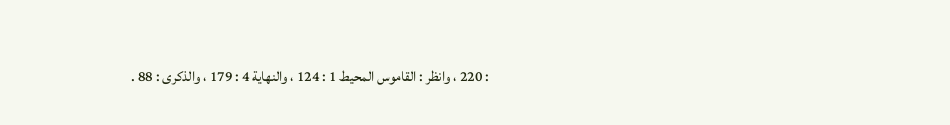: 220 ، وانظر : القاموس المحيط 1 : 124 ، والنهاية 4 : 179 ، والذكرى : 88 .